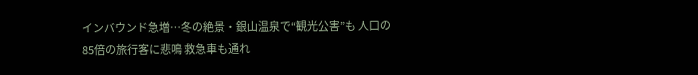インバウンド急増…冬の絶景・銀山温泉で“観光公害”も 人口の85倍の旅行客に悲鳴 救急車も通れ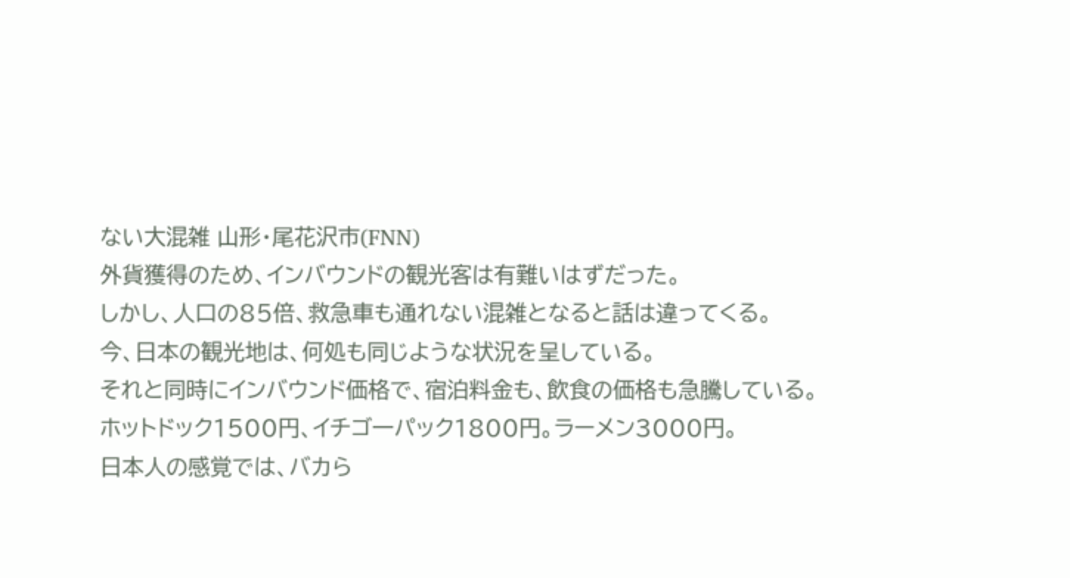ない大混雑 山形・尾花沢市(FNN)
外貨獲得のため、インバウンドの観光客は有難いはずだった。
しかし、人口の85倍、救急車も通れない混雑となると話は違ってくる。
今、日本の観光地は、何処も同じような状況を呈している。
それと同時にインバウンド価格で、宿泊料金も、飲食の価格も急騰している。
ホットドック1500円、イチゴ一パック1800円。ラーメン3000円。
日本人の感覚では、バカら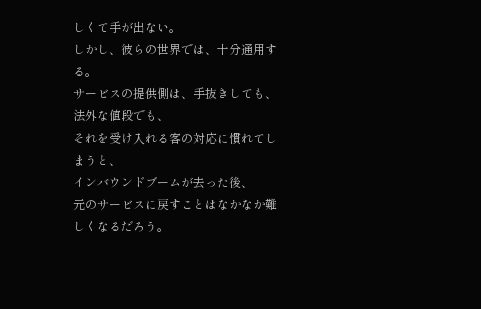しくて手が出ない。
しかし、彼らの世界では、十分通用する。
サービスの提供側は、手抜きしても、法外な値段でも、
それを受け入れる客の対応に慣れてしまうと、
インバウンドブームが去った後、
元のサービスに戻すことはなかなか難しくなるだろう。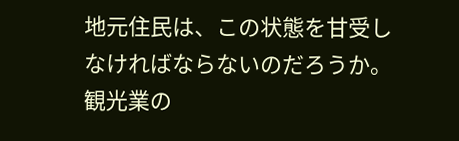地元住民は、この状態を甘受しなければならないのだろうか。
観光業の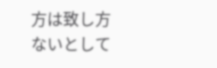方は致し方ないとして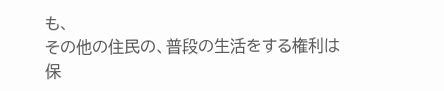も、
その他の住民の、普段の生活をする権利は保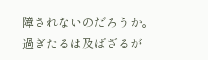障されないのだろうか。
過ぎたるは及ばざるが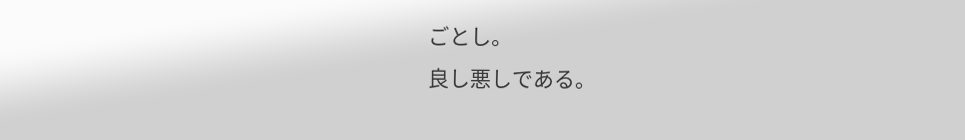ごとし。
良し悪しである。